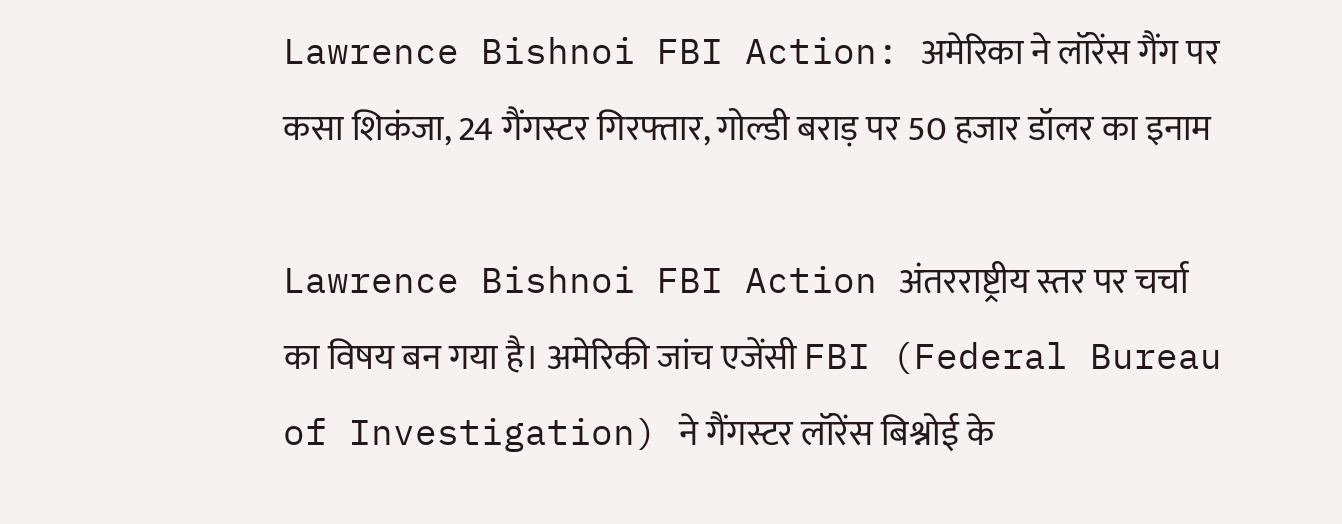Lawrence Bishnoi FBI Action: अमेरिका ने लॉरेंस गैंग पर कसा शिकंजा, 24 गैंगस्टर गिरफ्तार, गोल्डी बराड़ पर 50 हजार डॉलर का इनाम

Lawrence Bishnoi FBI Action अंतरराष्ट्रीय स्तर पर चर्चा का विषय बन गया है। अमेरिकी जांच एजेंसी FBI (Federal Bureau of Investigation) ने गैंगस्टर लॉरेंस बिश्नोई के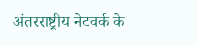अंतरराष्ट्रीय नेटवर्क के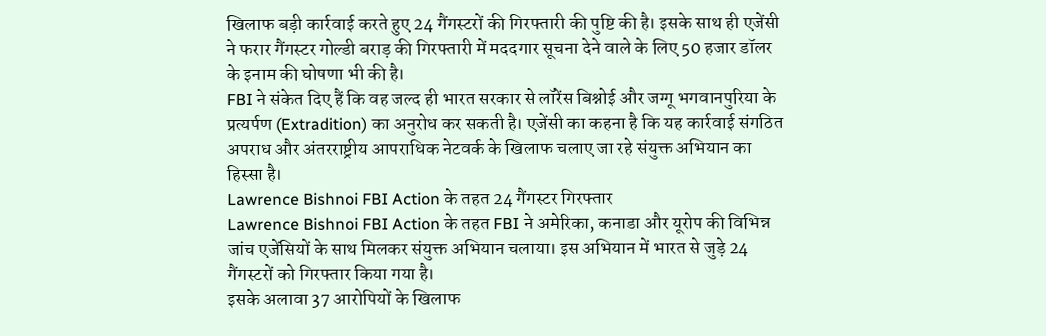खिलाफ बड़ी कार्रवाई करते हुए 24 गैंगस्टरों की गिरफ्तारी की पुष्टि की है। इसके साथ ही एजेंसी ने फरार गैंगस्टर गोल्डी बराड़ की गिरफ्तारी में मददगार सूचना देने वाले के लिए 50 हजार डॉलर के इनाम की घोषणा भी की है।
FBI ने संकेत दिए हैं कि वह जल्द ही भारत सरकार से लॉरेंस बिश्नोई और जग्गू भगवानपुरिया के प्रत्यर्पण (Extradition) का अनुरोध कर सकती है। एजेंसी का कहना है कि यह कार्रवाई संगठित अपराध और अंतरराष्ट्रीय आपराधिक नेटवर्क के खिलाफ चलाए जा रहे संयुक्त अभियान का हिस्सा है।
Lawrence Bishnoi FBI Action के तहत 24 गैंगस्टर गिरफ्तार
Lawrence Bishnoi FBI Action के तहत FBI ने अमेरिका, कनाडा और यूरोप की विभिन्न जांच एजेंसियों के साथ मिलकर संयुक्त अभियान चलाया। इस अभियान में भारत से जुड़े 24 गैंगस्टरों को गिरफ्तार किया गया है।
इसके अलावा 37 आरोपियों के खिलाफ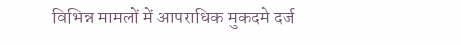विभिन्न मामलों में आपराधिक मुकदमे दर्ज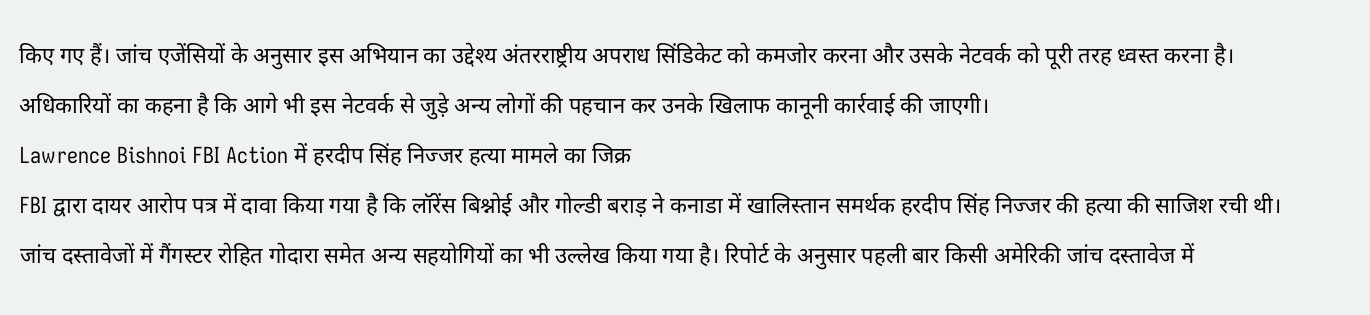किए गए हैं। जांच एजेंसियों के अनुसार इस अभियान का उद्देश्य अंतरराष्ट्रीय अपराध सिंडिकेट को कमजोर करना और उसके नेटवर्क को पूरी तरह ध्वस्त करना है।
अधिकारियों का कहना है कि आगे भी इस नेटवर्क से जुड़े अन्य लोगों की पहचान कर उनके खिलाफ कानूनी कार्रवाई की जाएगी।
Lawrence Bishnoi FBI Action में हरदीप सिंह निज्जर हत्या मामले का जिक्र
FBI द्वारा दायर आरोप पत्र में दावा किया गया है कि लॉरेंस बिश्नोई और गोल्डी बराड़ ने कनाडा में खालिस्तान समर्थक हरदीप सिंह निज्जर की हत्या की साजिश रची थी।
जांच दस्तावेजों में गैंगस्टर रोहित गोदारा समेत अन्य सहयोगियों का भी उल्लेख किया गया है। रिपोर्ट के अनुसार पहली बार किसी अमेरिकी जांच दस्तावेज में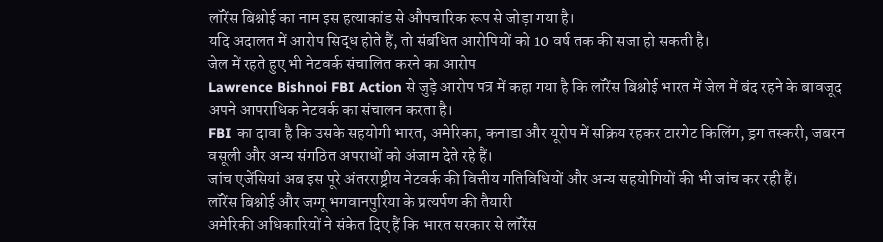लॉरेंस बिश्नोई का नाम इस हत्याकांड से औपचारिक रूप से जोड़ा गया है।
यदि अदालत में आरोप सिद्ध होते हैं, तो संबंधित आरोपियों को 10 वर्ष तक की सजा हो सकती है।
जेल में रहते हुए भी नेटवर्क संचालित करने का आरोप
Lawrence Bishnoi FBI Action से जुड़े आरोप पत्र में कहा गया है कि लॉरेंस बिश्नोई भारत में जेल में बंद रहने के बावजूद अपने आपराधिक नेटवर्क का संचालन करता है।
FBI का दावा है कि उसके सहयोगी भारत, अमेरिका, कनाडा और यूरोप में सक्रिय रहकर टारगेट किलिंग, ड्रग तस्करी, जबरन वसूली और अन्य संगठित अपराधों को अंजाम देते रहे हैं।
जांच एजेंसियां अब इस पूरे अंतरराष्ट्रीय नेटवर्क की वित्तीय गतिविधियों और अन्य सहयोगियों की भी जांच कर रही हैं।
लॉरेंस बिश्नोई और जग्गू भगवानपुरिया के प्रत्यर्पण की तैयारी
अमेरिकी अधिकारियों ने संकेत दिए हैं कि भारत सरकार से लॉरेंस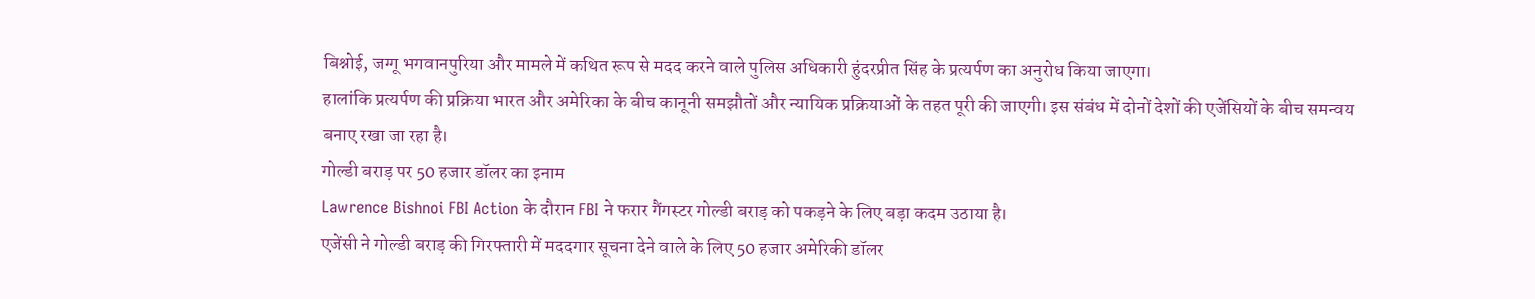बिश्नोई, जग्गू भगवानपुरिया और मामले में कथित रूप से मदद करने वाले पुलिस अधिकारी हुंदरप्रीत सिंह के प्रत्यर्पण का अनुरोध किया जाएगा।
हालांकि प्रत्यर्पण की प्रक्रिया भारत और अमेरिका के बीच कानूनी समझौतों और न्यायिक प्रक्रियाओं के तहत पूरी की जाएगी। इस संबंध में दोनों देशों की एजेंसियों के बीच समन्वय बनाए रखा जा रहा है।
गोल्डी बराड़ पर 50 हजार डॉलर का इनाम
Lawrence Bishnoi FBI Action के दौरान FBI ने फरार गैंगस्टर गोल्डी बराड़ को पकड़ने के लिए बड़ा कदम उठाया है।
एजेंसी ने गोल्डी बराड़ की गिरफ्तारी में मददगार सूचना देने वाले के लिए 50 हजार अमेरिकी डॉलर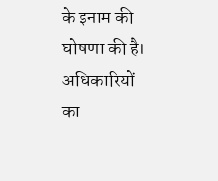के इनाम की घोषणा की है। अधिकारियों का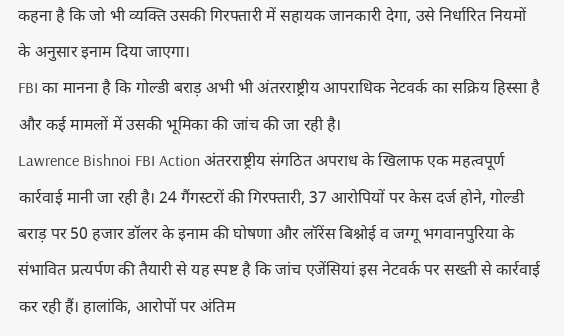कहना है कि जो भी व्यक्ति उसकी गिरफ्तारी में सहायक जानकारी देगा, उसे निर्धारित नियमों के अनुसार इनाम दिया जाएगा।
FBI का मानना है कि गोल्डी बराड़ अभी भी अंतरराष्ट्रीय आपराधिक नेटवर्क का सक्रिय हिस्सा है और कई मामलों में उसकी भूमिका की जांच की जा रही है।
Lawrence Bishnoi FBI Action अंतरराष्ट्रीय संगठित अपराध के खिलाफ एक महत्वपूर्ण कार्रवाई मानी जा रही है। 24 गैंगस्टरों की गिरफ्तारी, 37 आरोपियों पर केस दर्ज होने, गोल्डी बराड़ पर 50 हजार डॉलर के इनाम की घोषणा और लॉरेंस बिश्नोई व जग्गू भगवानपुरिया के संभावित प्रत्यर्पण की तैयारी से यह स्पष्ट है कि जांच एजेंसियां इस नेटवर्क पर सख्ती से कार्रवाई कर रही हैं। हालांकि, आरोपों पर अंतिम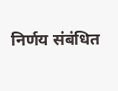निर्णय संबंधित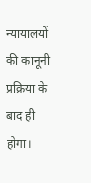न्यायालयों की कानूनी प्रक्रिया के बाद ही होगा।